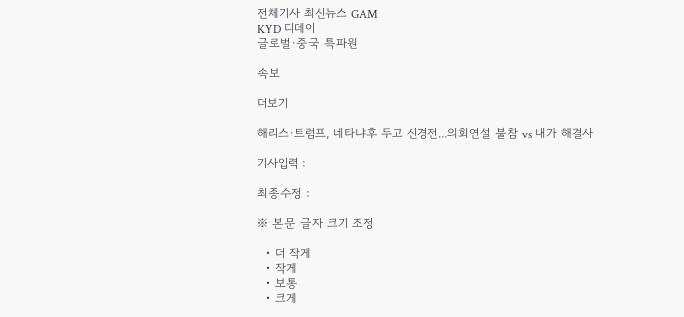전체기사 최신뉴스 GAM
KYD 디데이
글로벌·중국 특파원

속보

더보기

해리스·트럼프, 네타냐후 두고 신경전...의회연설 불참 vs 내가 해결사

기사입력 :

최종수정 :

※ 본문 글자 크기 조정

  • 더 작게
  • 작게
  • 보통
  • 크게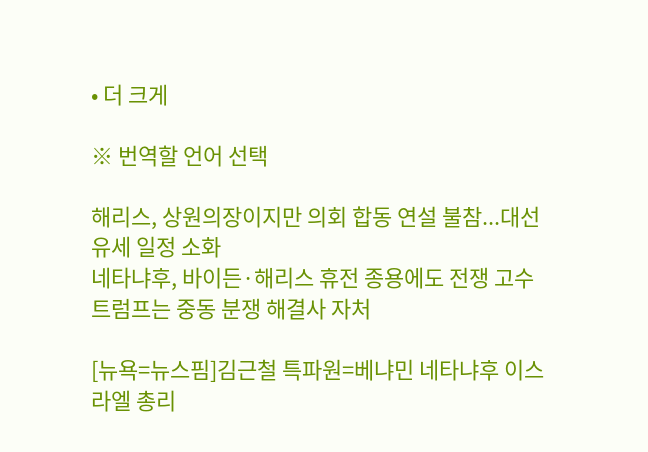• 더 크게

※ 번역할 언어 선택

해리스, 상원의장이지만 의회 합동 연설 불참...대선 유세 일정 소화
네타냐후, 바이든·해리스 휴전 종용에도 전쟁 고수
트럼프는 중동 분쟁 해결사 자처

[뉴욕=뉴스핌]김근철 특파원=베냐민 네타냐후 이스라엘 총리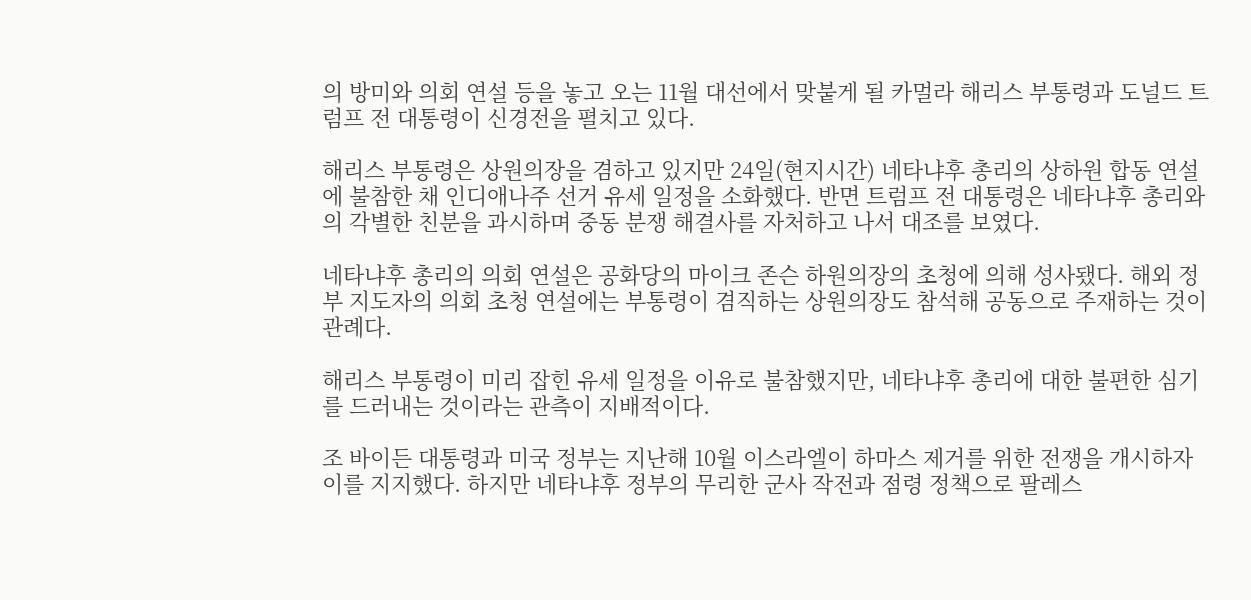의 방미와 의회 연설 등을 놓고 오는 11월 대선에서 맞붙게 될 카멀라 해리스 부통령과 도널드 트럼프 전 대통령이 신경전을 펼치고 있다.

해리스 부통령은 상원의장을 겸하고 있지만 24일(현지시간) 네타냐후 총리의 상하원 합동 연설에 불참한 채 인디애나주 선거 유세 일정을 소화했다. 반면 트럼프 전 대통령은 네타냐후 총리와의 각별한 친분을 과시하며 중동 분쟁 해결사를 자처하고 나서 대조를 보였다.

네타냐후 총리의 의회 연설은 공화당의 마이크 존슨 하원의장의 초청에 의해 성사됐다. 해외 정부 지도자의 의회 초청 연설에는 부통령이 겸직하는 상원의장도 참석해 공동으로 주재하는 것이 관례다.

해리스 부통령이 미리 잡힌 유세 일정을 이유로 불참했지만, 네타냐후 총리에 대한 불편한 심기를 드러내는 것이라는 관측이 지배적이다.

조 바이든 대통령과 미국 정부는 지난해 10월 이스라엘이 하마스 제거를 위한 전쟁을 개시하자 이를 지지했다. 하지만 네타냐후 정부의 무리한 군사 작전과 점령 정책으로 팔레스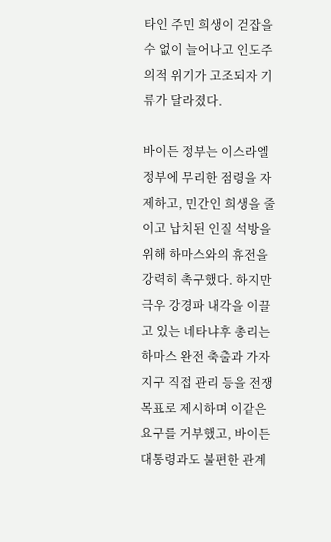타인 주민 희생이 걷잡을 수 없이 늘어나고 인도주의적 위기가 고조되자 기류가 달라졌다.

바이든 정부는 이스라엘 정부에 무리한 점령을 자제하고, 민간인 희생을 줄이고 납치된 인질 석방을 위해 하마스와의 휴전을 강력히 촉구했다. 하지만 극우 강경파 내각을 이끌고 있는 네타냐후 총리는 하마스 완전 축출과 가자지구 직접 관리 등을 전쟁 목표로 제시하며 이같은 요구를 거부했고, 바이든 대통령과도 불편한 관계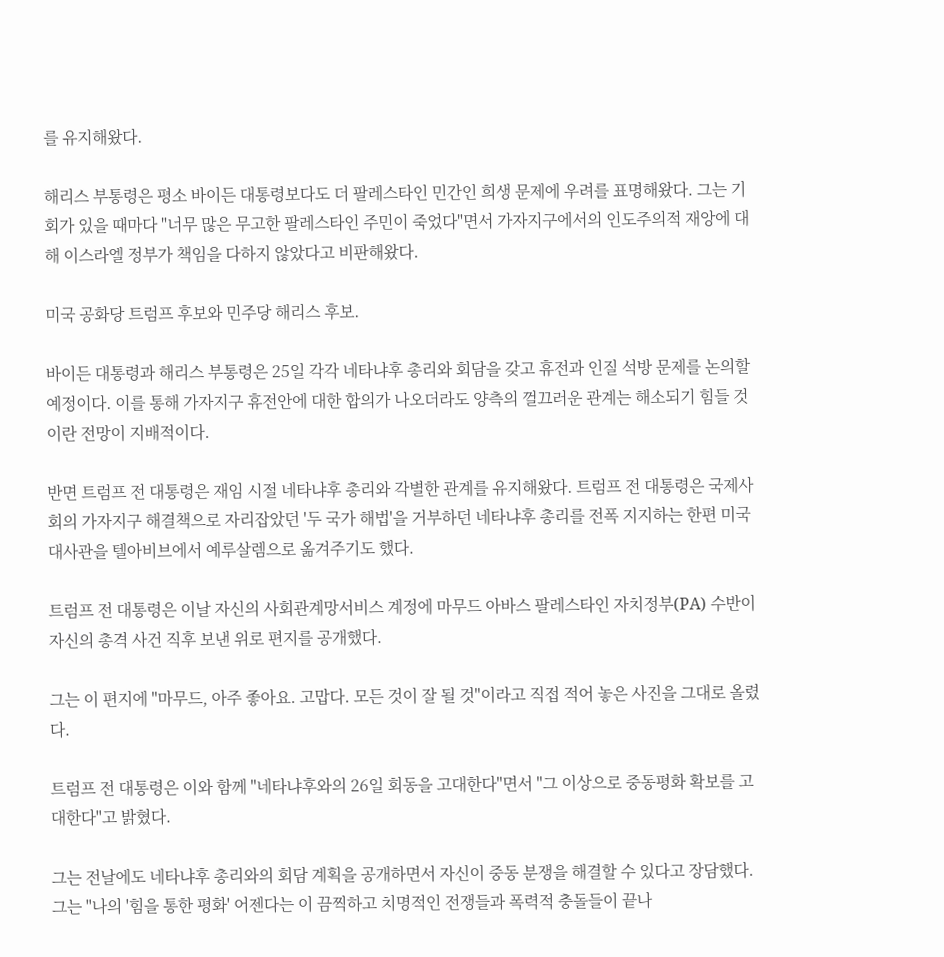를 유지해왔다.

해리스 부통령은 평소 바이든 대통령보다도 더 팔레스타인 민간인 희생 문제에 우려를 표명해왔다. 그는 기회가 있을 때마다 "너무 많은 무고한 팔레스타인 주민이 죽었다"면서 가자지구에서의 인도주의적 재앙에 대해 이스라엘 정부가 책임을 다하지 않았다고 비판해왔다.

미국 공화당 트럼프 후보와 민주당 해리스 후보.

바이든 대통령과 해리스 부통령은 25일 각각 네타냐후 총리와 회담을 갖고 휴전과 인질 석방 문제를 논의할 예정이다. 이를 통해 가자지구 휴전안에 대한 합의가 나오더라도 양측의 껄끄러운 관계는 해소되기 힘들 것이란 전망이 지배적이다.

반면 트럼프 전 대통령은 재임 시절 네타냐후 총리와 각별한 관계를 유지해왔다. 트럼프 전 대통령은 국제사회의 가자지구 해결책으로 자리잡았던 '두 국가 해법'을 거부하던 네타냐후 총리를 전폭 지지하는 한편 미국 대사관을 텔아비브에서 예루살렘으로 옮겨주기도 했다.

트럼프 전 대통령은 이날 자신의 사회관계망서비스 계정에 마무드 아바스 팔레스타인 자치정부(PA) 수반이 자신의 총격 사건 직후 보낸 위로 편지를 공개했다.

그는 이 편지에 "마무드, 아주 좋아요. 고맙다. 모든 것이 잘 될 것"이라고 직접 적어 놓은 사진을 그대로 올렸다.

트럼프 전 대통령은 이와 함께 "네타냐후와의 26일 회동을 고대한다"면서 "그 이상으로 중동평화 확보를 고대한다"고 밝혔다.

그는 전날에도 네타냐후 총리와의 회담 계획을 공개하면서 자신이 중동 분쟁을 해결할 수 있다고 장담했다. 그는 "나의 '힘을 통한 평화' 어젠다는 이 끔찍하고 치명적인 전쟁들과 폭력적 충돌들이 끝나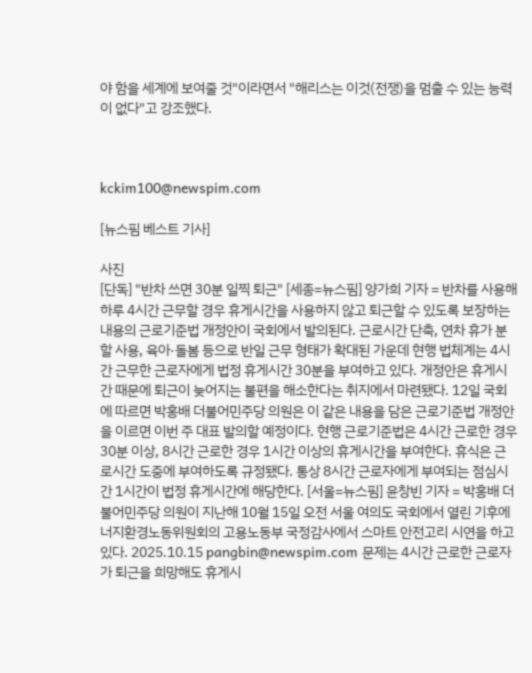야 함을 세계에 보여줄 것"이라면서 "해리스는 이것(전쟁)을 멈출 수 있는 능력이 없다"고 강조했다.



kckim100@newspim.com

[뉴스핌 베스트 기사]

사진
[단독] "반차 쓰면 30분 일찍 퇴근" [세종=뉴스핌] 양가희 기자 = 반차를 사용해 하루 4시간 근무할 경우 휴게시간을 사용하지 않고 퇴근할 수 있도록 보장하는 내용의 근로기준법 개정안이 국회에서 발의된다. 근로시간 단축, 연차 휴가 분할 사용, 육아·돌봄 등으로 반일 근무 형태가 확대된 가운데 현행 법체계는 4시간 근무한 근로자에게 법정 휴게시간 30분을 부여하고 있다. 개정안은 휴게시간 때문에 퇴근이 늦어지는 불편을 해소한다는 취지에서 마련됐다. 12일 국회에 따르면 박홍배 더불어민주당 의원은 이 같은 내용을 담은 근로기준법 개정안을 이르면 이번 주 대표 발의할 예정이다. 현행 근로기준법은 4시간 근로한 경우 30분 이상, 8시간 근로한 경우 1시간 이상의 휴게시간을 부여한다. 휴식은 근로시간 도중에 부여하도록 규정됐다. 통상 8시간 근로자에게 부여되는 점심시간 1시간이 법정 휴게시간에 해당한다. [서울=뉴스핌] 윤창빈 기자 = 박홍배 더불어민주당 의원이 지난해 10월 15일 오전 서울 여의도 국회에서 열린 기후에너지환경노동위원회의 고용노동부 국정감사에서 스마트 안전고리 시연을 하고 있다. 2025.10.15 pangbin@newspim.com 문제는 4시간 근로한 근로자가 퇴근을 희망해도 휴게시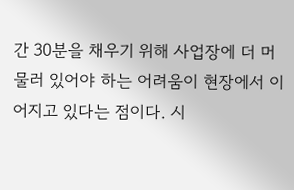간 30분을 채우기 위해 사업장에 더 머물러 있어야 하는 어려움이 현장에서 이어지고 있다는 점이다. 시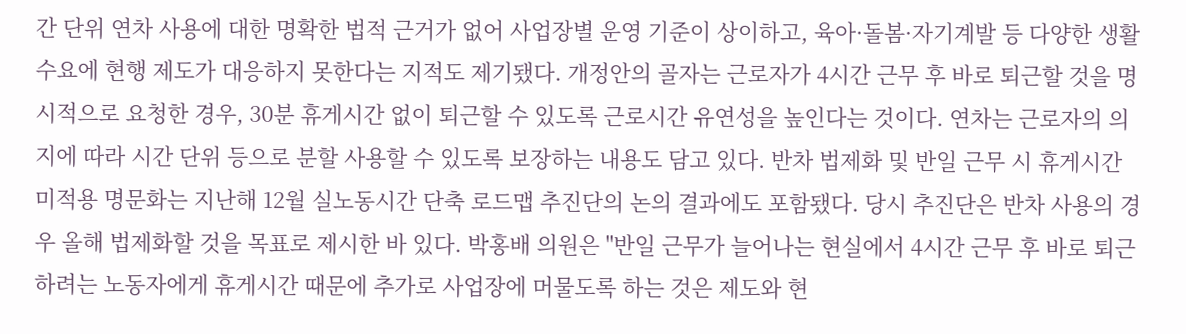간 단위 연차 사용에 대한 명확한 법적 근거가 없어 사업장별 운영 기준이 상이하고, 육아·돌봄·자기계발 등 다양한 생활 수요에 현행 제도가 대응하지 못한다는 지적도 제기됐다. 개정안의 골자는 근로자가 4시간 근무 후 바로 퇴근할 것을 명시적으로 요청한 경우, 30분 휴게시간 없이 퇴근할 수 있도록 근로시간 유연성을 높인다는 것이다. 연차는 근로자의 의지에 따라 시간 단위 등으로 분할 사용할 수 있도록 보장하는 내용도 담고 있다. 반차 법제화 및 반일 근무 시 휴게시간 미적용 명문화는 지난해 12월 실노동시간 단축 로드맵 추진단의 논의 결과에도 포함됐다. 당시 추진단은 반차 사용의 경우 올해 법제화할 것을 목표로 제시한 바 있다. 박홍배 의원은 "반일 근무가 늘어나는 현실에서 4시간 근무 후 바로 퇴근하려는 노동자에게 휴게시간 때문에 추가로 사업장에 머물도록 하는 것은 제도와 현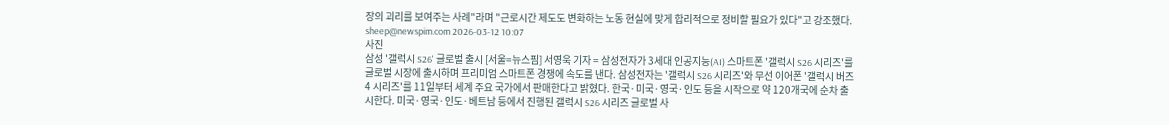장의 괴리를 보여주는 사례"라며 "근로시간 제도도 변화하는 노동 현실에 맞게 합리적으로 정비할 필요가 있다"고 강조했다. sheep@newspim.com 2026-03-12 10:07
사진
삼성 '갤럭시 S26' 글로벌 출시 [서울=뉴스핌] 서영욱 기자 = 삼성전자가 3세대 인공지능(AI) 스마트폰 '갤럭시 S26 시리즈'를 글로벌 시장에 출시하며 프리미엄 스마트폰 경쟁에 속도를 낸다. 삼성전자는 '갤럭시 S26 시리즈'와 무선 이어폰 '갤럭시 버즈4 시리즈'를 11일부터 세계 주요 국가에서 판매한다고 밝혔다. 한국·미국·영국·인도 등을 시작으로 약 120개국에 순차 출시한다. 미국·영국·인도·베트남 등에서 진행된 갤럭시 S26 시리즈 글로벌 사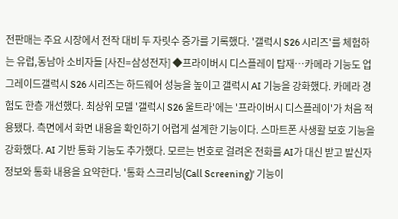전판매는 주요 시장에서 전작 대비 두 자릿수 증가를 기록했다. '갤럭시 S26 시리즈'를 체험하는 유럽,동남아 소비자들 [사진=삼성전자] ◆프라이버시 디스플레이 탑재…카메라 기능도 업그레이드갤럭시 S26 시리즈는 하드웨어 성능을 높이고 갤럭시 AI 기능을 강화했다. 카메라 경험도 한층 개선했다. 최상위 모델 '갤럭시 S26 울트라'에는 '프라이버시 디스플레이'가 처음 적용됐다. 측면에서 화면 내용을 확인하기 어렵게 설계한 기능이다. 스마트폰 사생활 보호 기능을 강화했다. AI 기반 통화 기능도 추가했다. 모르는 번호로 걸려온 전화를 AI가 대신 받고 발신자 정보와 통화 내용을 요약한다. '통화 스크리닝(Call Screening)' 기능이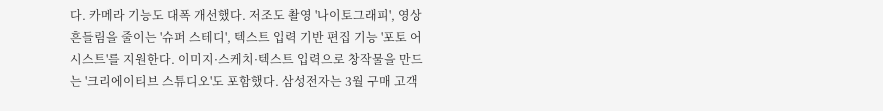다. 카메라 기능도 대폭 개선했다. 저조도 촬영 '나이토그래피', 영상 흔들림을 줄이는 '슈퍼 스테디', 텍스트 입력 기반 편집 기능 '포토 어시스트'를 지원한다. 이미지·스케치·텍스트 입력으로 창작물을 만드는 '크리에이티브 스튜디오'도 포함했다. 삼성전자는 3월 구매 고객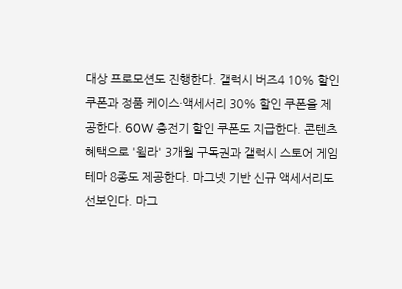대상 프로모션도 진행한다. 갤럭시 버즈4 10% 할인 쿠폰과 정품 케이스·액세서리 30% 할인 쿠폰을 제공한다. 60W 충전기 할인 쿠폰도 지급한다. 콘텐츠 혜택으로 '윌라' 3개월 구독권과 갤럭시 스토어 게임 테마 8종도 제공한다. 마그넷 기반 신규 액세서리도 선보인다. 마그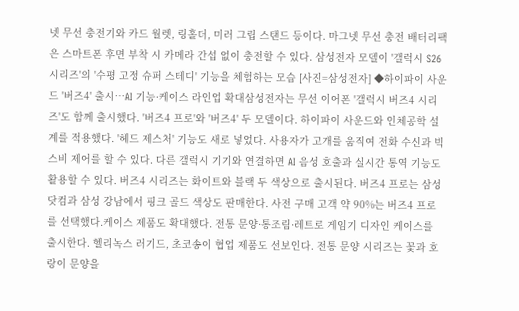넷 무선 충전기와 카드 월렛, 링홀더, 미러 그립 스탠드 등이다. 마그넷 무선 충전 배터리팩은 스마트폰 후면 부착 시 카메라 간섭 없이 충전할 수 있다. 삼성전자 모델이 '갤럭시 S26 시리즈'의 '수평 고정 슈퍼 스테디' 기능을 체험하는 모습 [사진=삼성전자] ◆하이파이 사운드 '버즈4' 출시…AI 기능·케이스 라인업 확대삼성전자는 무선 이어폰 '갤럭시 버즈4 시리즈'도 함께 출시했다. '버즈4 프로'와 '버즈4' 두 모델이다. 하이파이 사운드와 인체공학 설계를 적용했다. '헤드 제스처' 기능도 새로 넣었다. 사용자가 고개를 움직여 전화 수신과 빅스비 제어를 할 수 있다. 다른 갤럭시 기기와 연결하면 AI 음성 호출과 실시간 통역 기능도 활용할 수 있다. 버즈4 시리즈는 화이트와 블랙 두 색상으로 출시된다. 버즈4 프로는 삼성닷컴과 삼성 강남에서 핑크 골드 색상도 판매한다. 사전 구매 고객 약 90%는 버즈4 프로를 선택했다.케이스 제품도 확대했다. 전통 문양·통조림·레트로 게임기 디자인 케이스를 출시한다. 헬리녹스 러기드, 초코송이 협업 제품도 선보인다. 전통 문양 시리즈는 꽃과 호랑이 문양을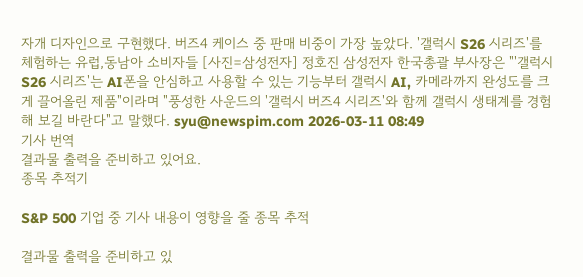자개 디자인으로 구현했다. 버즈4 케이스 중 판매 비중이 가장 높았다. '갤럭시 S26 시리즈'를 체험하는 유럽,동남아 소비자들 [사진=삼성전자] 정호진 삼성전자 한국총괄 부사장은 "'갤럭시 S26 시리즈'는 AI폰을 안심하고 사용할 수 있는 기능부터 갤럭시 AI, 카메라까지 완성도를 크게 끌어올린 제품"이라며 "풍성한 사운드의 '갤럭시 버즈4 시리즈'와 함께 갤럭시 생태계를 경험해 보길 바란다"고 말했다. syu@newspim.com 2026-03-11 08:49
기사 번역
결과물 출력을 준비하고 있어요.
종목 추적기

S&P 500 기업 중 기사 내용이 영향을 줄 종목 추적

결과물 출력을 준비하고 있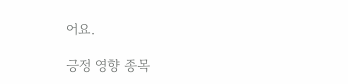어요.

긍정 영향 종목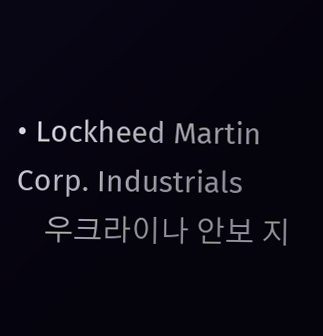• Lockheed Martin Corp. Industrials
    우크라이나 안보 지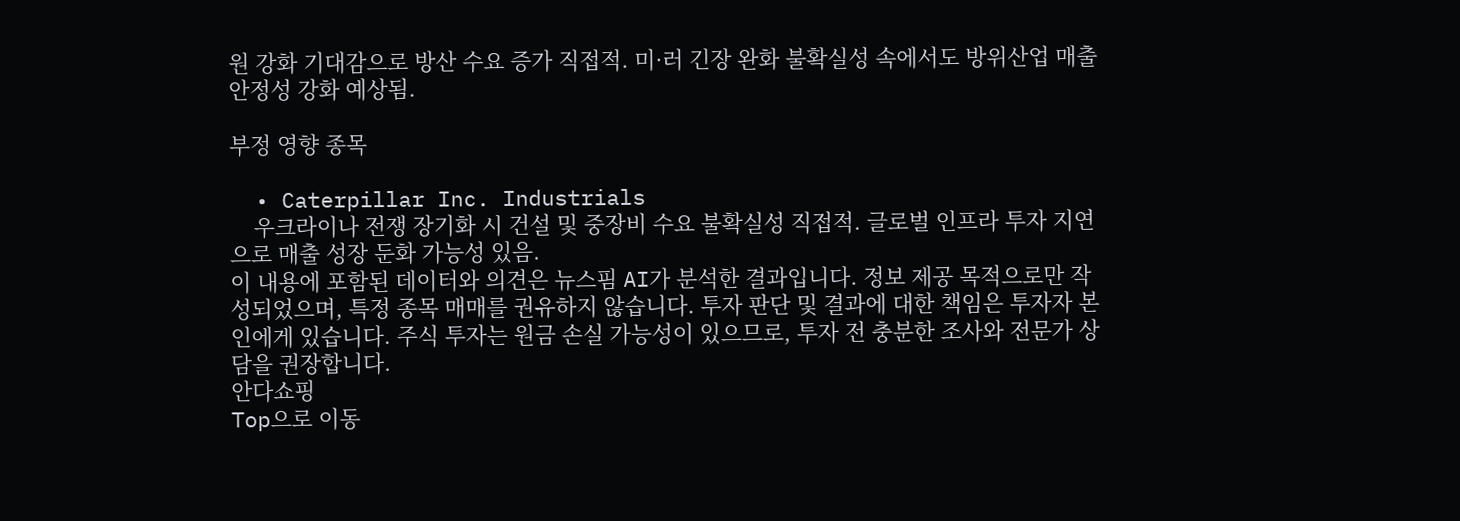원 강화 기대감으로 방산 수요 증가 직접적. 미·러 긴장 완화 불확실성 속에서도 방위산업 매출 안정성 강화 예상됨.

부정 영향 종목

  • Caterpillar Inc. Industrials
    우크라이나 전쟁 장기화 시 건설 및 중장비 수요 불확실성 직접적. 글로벌 인프라 투자 지연으로 매출 성장 둔화 가능성 있음.
이 내용에 포함된 데이터와 의견은 뉴스핌 AI가 분석한 결과입니다. 정보 제공 목적으로만 작성되었으며, 특정 종목 매매를 권유하지 않습니다. 투자 판단 및 결과에 대한 책임은 투자자 본인에게 있습니다. 주식 투자는 원금 손실 가능성이 있으므로, 투자 전 충분한 조사와 전문가 상담을 권장합니다.
안다쇼핑
Top으로 이동